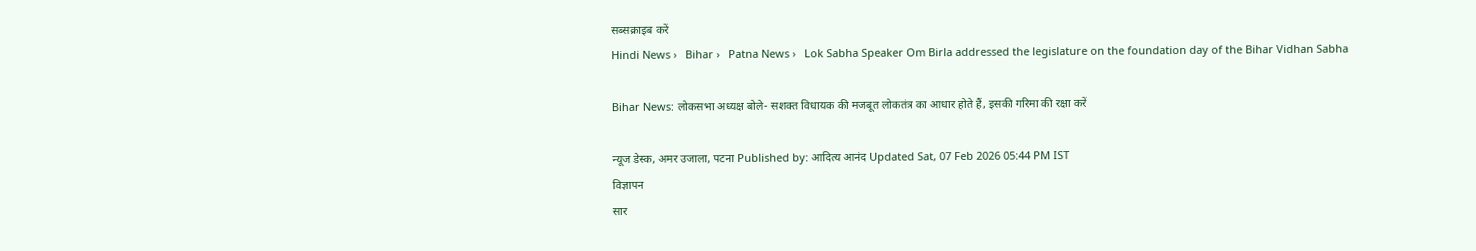सब्सक्राइब करें
Hindi News ›   Bihar ›   Patna News ›   Lok Sabha Speaker Om Birla addressed the legislature on the foundation day of the Bihar Vidhan Sabha

Bihar News: लोकसभा अध्यक्ष बोले- सशक्त विधायक की मजबूत लोकतंत्र का आधार होते हैं, इसकी गरिमा की रक्षा करें

न्यूज डेस्क, अमर उजाला, पटना Published by: आदित्य आनंद Updated Sat, 07 Feb 2026 05:44 PM IST
विज्ञापन
सार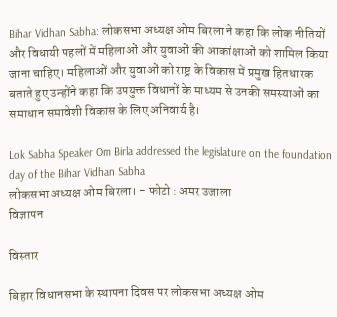Bihar Vidhan Sabha: लोकसभा अध्यक्ष ओम बिरला ने कहा कि लोक नीतियों और विधायी पहलों में महिलाओं और युवाओं की आकांक्षाओं को शामिल किया जाना चाहिए। महिलाओं और युवाओं को राष्ट्र के विकास में प्रमुख हितधारक बताते हुए उन्होंने कहा कि उपयुक्त विधानों के माध्यम से उनकी समस्याओं का समाधान समावेशी विकास के लिए अनिवार्य है।

Lok Sabha Speaker Om Birla addressed the legislature on the foundation day of the Bihar Vidhan Sabha
लोकसभा अध्यक्ष ओम बिरला। - फोटो : अमर उजाला
विज्ञापन

विस्तार

बिहार विधानसभा के स्थापना दिवस पर लोकसभा अध्यक्ष ओम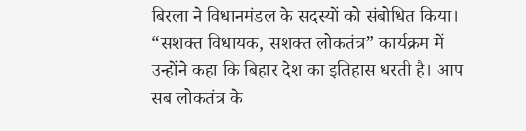बिरला ने विधानमंडल के सदस्यों को संबोधित किया। “सशक्त विधायक, सशक्त लोकतंत्र” कार्यक्रम में उन्होंने कहा कि बिहार देश का इतिहास धरती है। आप सब लोकतंत्र के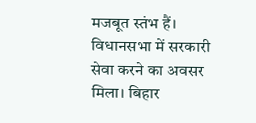मजबूत स्तंभ हैं। विधानसभा में सरकारी सेवा करने का अवसर मिला। बिहार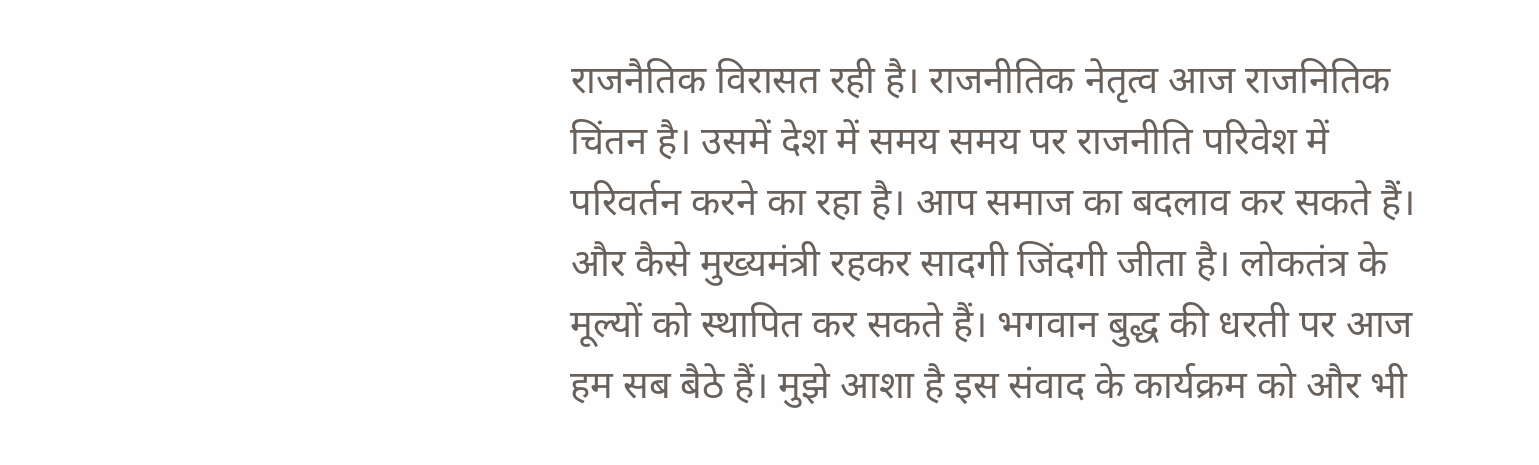राजनैतिक विरासत रही है। राजनीतिक नेतृत्व आज राजनितिक चिंतन है। उसमें देश में समय समय पर राजनीति परिवेश में परिवर्तन करने का रहा है। आप समाज का बदलाव कर सकते हैं। और कैसे मुख्यमंत्री रहकर सादगी जिंदगी जीता है। लोकतंत्र के मूल्यों को स्थापित कर सकते हैं। भगवान बुद्ध की धरती पर आज हम सब बैठे हैं। मुझे आशा है इस संवाद के कार्यक्रम को और भी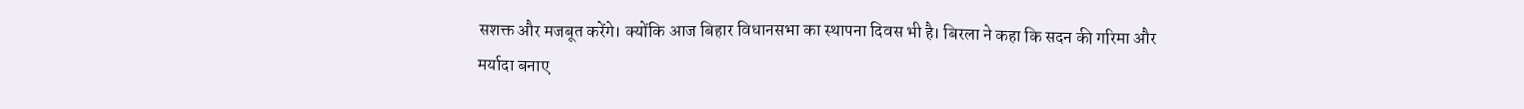सशक्त और मजबूत करेंगे। क्योंकि आज बिहार विधानसभा का स्थापना दिवस भी है। बिरला ने कहा कि सदन की गरिमा और मर्यादा बनाए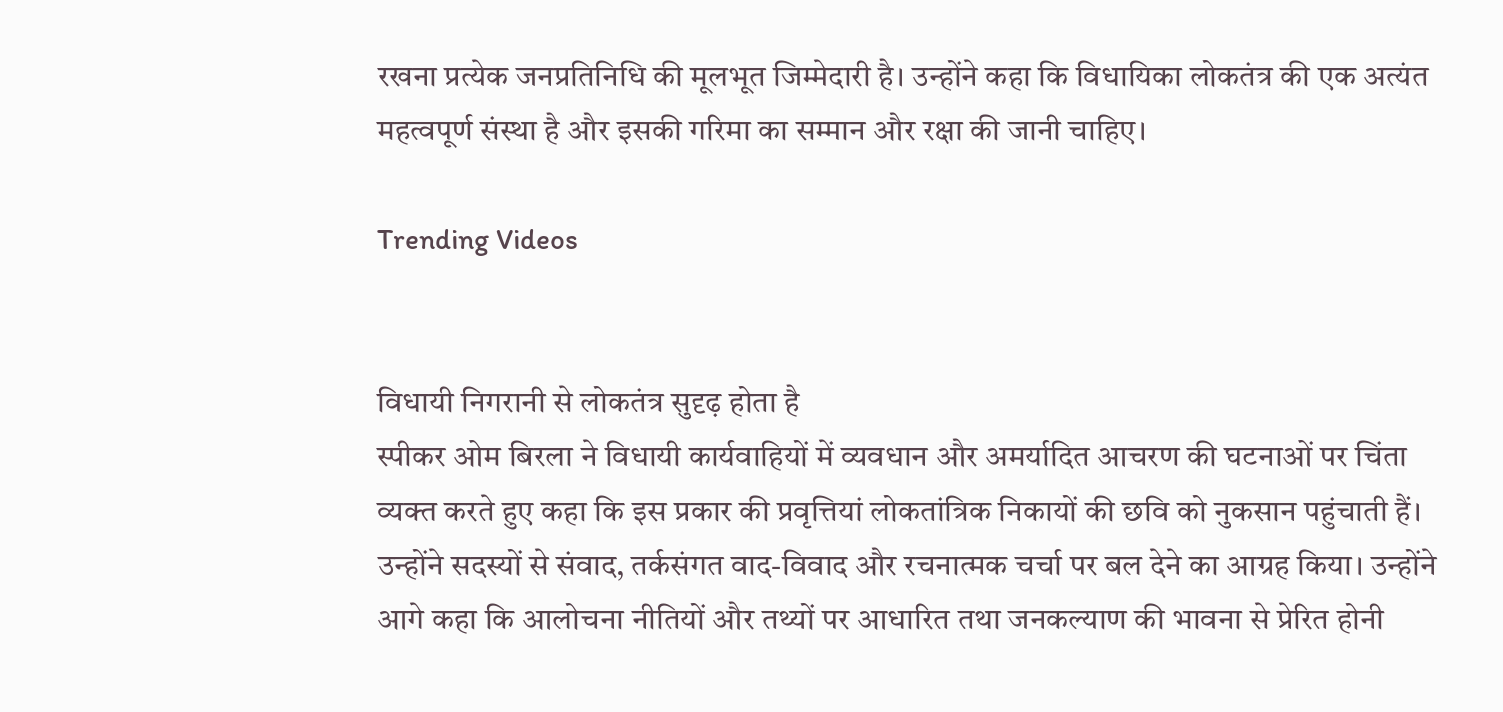रखना प्रत्येक जनप्रतिनिधि की मूलभूत जिम्मेदारी है। उन्होंने कहा कि विधायिका लोकतंत्र की एक अत्यंत महत्वपूर्ण संस्था है और इसकी गरिमा का सम्मान और रक्षा की जानी चाहिए।

Trending Videos


विधायी निगरानी से लोकतंत्र सुदृढ़ होता है
स्पीकर ओम बिरला ने विधायी कार्यवाहियों में व्यवधान और अमर्यादित आचरण की घटनाओं पर चिंता व्यक्त करते हुए कहा कि इस प्रकार की प्रवृत्तियां लोकतांत्रिक निकायों की छवि को नुकसान पहुंचाती हैं। उन्होंने सदस्यों से संवाद, तर्कसंगत वाद-विवाद और रचनात्मक चर्चा पर बल देने का आग्रह किया। उन्होंने आगे कहा कि आलोचना नीतियों और तथ्यों पर आधारित तथा जनकल्याण की भावना से प्रेरित होनी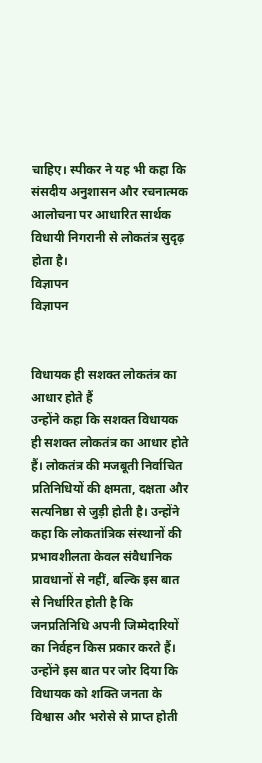चाहिए। स्पीकर ने यह भी कहा कि संसदीय अनुशासन और रचनात्मक आलोचना पर आधारित सार्थक विधायी निगरानी से लोकतंत्र सुदृढ़ होता है।
विज्ञापन
विज्ञापन


विधायक ही सशक्त लोकतंत्र का आधार होते हैं
उन्होंने कहा कि सशक्त विधायक ही सशक्त लोकतंत्र का आधार होते हैं। लोकतंत्र की मजबूती निर्वाचित प्रतिनिधियों की क्षमता, दक्षता और सत्यनिष्ठा से जुड़ी होती है। उन्होंने कहा कि लोकतांत्रिक संस्थानों की प्रभावशीलता केवल संवैधानिक प्रावधानों से नहीं, बल्कि इस बात से निर्धारित होती है कि जनप्रतिनिधि अपनी जिम्मेदारियों का निर्वहन किस प्रकार करते हैं। उन्होंने इस बात पर जोर दिया कि विधायक को शक्ति जनता के विश्वास और भरोसे से प्राप्त होती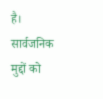है। सार्वजनिक मुद्दों को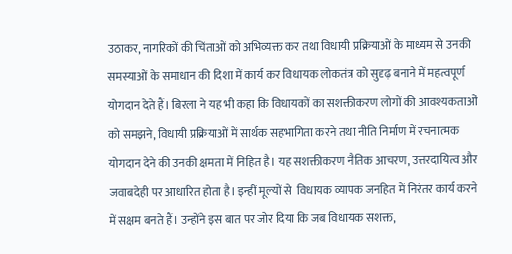उठाकर, नागरिकों की चिंताओं को अभिव्यक्त कर तथा विधायी प्रक्रियाओं के माध्यम से उनकी समस्याओं के समाधान की दिशा में कार्य कर विधायक लोकतंत्र को सुदृढ़ बनाने में महत्वपूर्ण योगदान देते हैं। बिरला ने यह भी कहा कि विधायकों का सशक्तीकरण लोगों की आवश्यकताओं को समझने, विधायी प्रक्रियाओं में सार्थक सहभागिता करने तथा नीति निर्माण में रचनात्मक योगदान देने की उनकी क्षमता में निहित है। यह सशक्तीकरण नैतिक आचरण, उत्तरदायित्व और जवाबदेही पर आधारित होता है। इन्हीं मूल्यों से  विधायक व्यापक जनहित में निरंतर कार्य करने में सक्षम बनते हैं। उन्होंने इस बात पर जोर दिया कि जब विधायक सशक्त,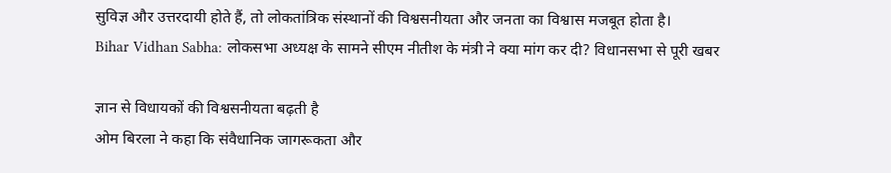सुविज्ञ और उत्तरदायी होते हैं, तो लोकतांत्रिक संस्थानों की विश्वसनीयता और जनता का विश्वास मजबूत होता है।
Bihar Vidhan Sabha: लोकसभा अध्यक्ष के सामने सीएम नीतीश के मंत्री ने क्या मांग कर दी? विधानसभा से पूरी खबर

ज्ञान से विधायकों की विश्वसनीयता बढ़ती है
ओम बिरला ने कहा कि संवैधानिक जागरूकता और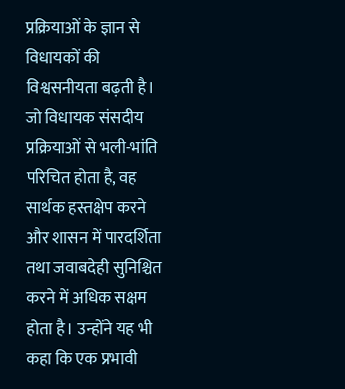प्रक्रियाओं के ज्ञान से विधायकों की विश्वसनीयता बढ़ती है। जो विधायक संसदीय प्रक्रियाओं से भली-भांति परिचित होता है, वह सार्थक हस्तक्षेप करने और शासन में पारदर्शिता तथा जवाबदेही सुनिश्चित करने में अधिक सक्षम होता है। उन्होंने यह भी कहा कि एक प्रभावी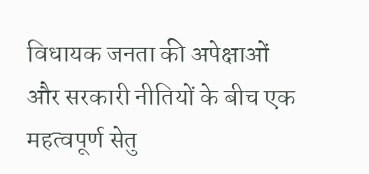विधायक जनता की अपेक्षाओं और सरकारी नीतियों के बीच एक महत्वपूर्ण सेतु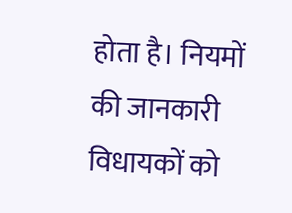होता है। नियमों की जानकारी विधायकों को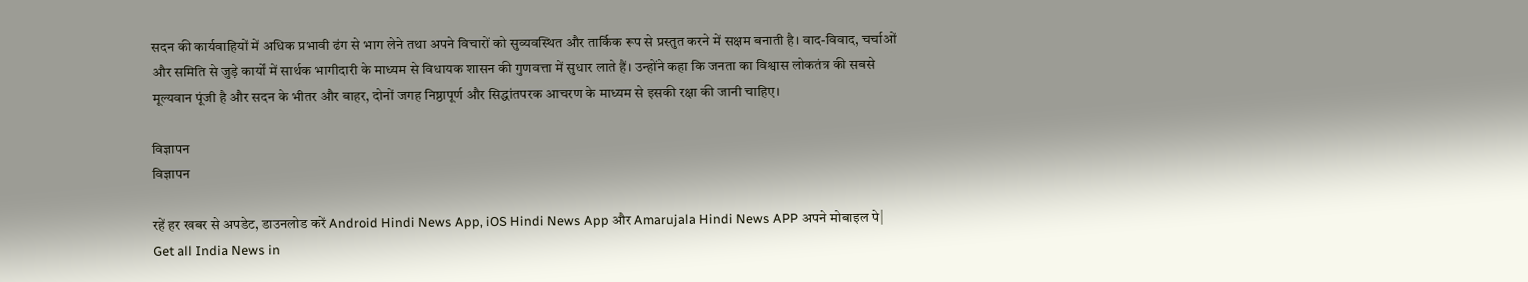सदन की कार्यवाहियों में अधिक प्रभावी ढंग से भाग लेने तथा अपने विचारों को सुव्यवस्थित और तार्किक रूप से प्रस्तुत करने में सक्षम बनाती है। वाद-विवाद, चर्चाओं और समिति से जुड़े कार्यों में सार्थक भागीदारी के माध्यम से विधायक शासन की गुणवत्ता में सुधार लाते हैं। उन्होंने कहा कि जनता का विश्वास लोकतंत्र की सबसे मूल्यवान पूंजी है और सदन के भीतर और बाहर, दोनों जगह निष्ठापूर्ण और सिद्धांतपरक आचरण के माध्यम से इसकी रक्षा की जानी चाहिए।

विज्ञापन
विज्ञापन

रहें हर खबर से अपडेट, डाउनलोड करें Android Hindi News App, iOS Hindi News App और Amarujala Hindi News APP अपने मोबाइल पे|
Get all India News in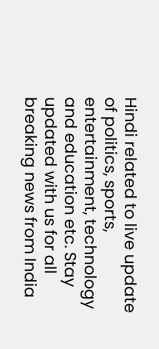Hindi related to live update of politics, sports, entertainment, technology and education etc. Stay updated with us for all breaking news from India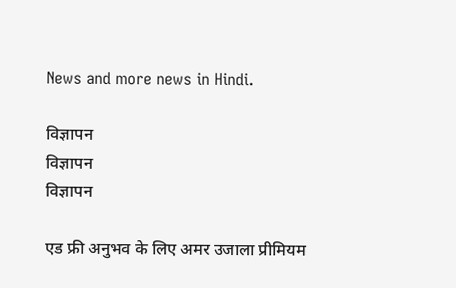News and more news in Hindi.

विज्ञापन
विज्ञापन
विज्ञापन

एड फ्री अनुभव के लिए अमर उजाला प्रीमियम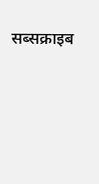सब्सक्राइब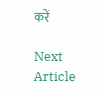करें

Next Article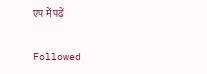एप में पढ़ें

Followed